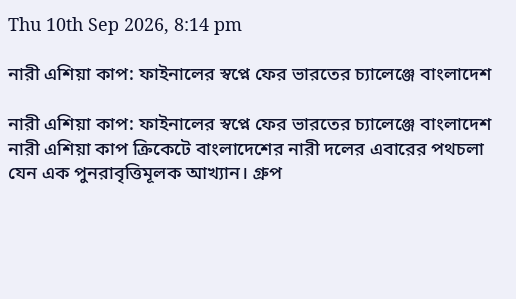Thu 10th Sep 2026, 8:14 pm

নারী এশিয়া কাপ: ফাইনালের স্বপ্নে ফের ভারতের চ্যালেঞ্জে বাংলাদেশ

নারী এশিয়া কাপ: ফাইনালের স্বপ্নে ফের ভারতের চ্যালেঞ্জে বাংলাদেশ
নারী এশিয়া কাপ ক্রিকেটে বাংলাদেশের নারী দলের এবারের পথচলা যেন এক পুনরাবৃত্তিমূলক আখ্যান। গ্রুপ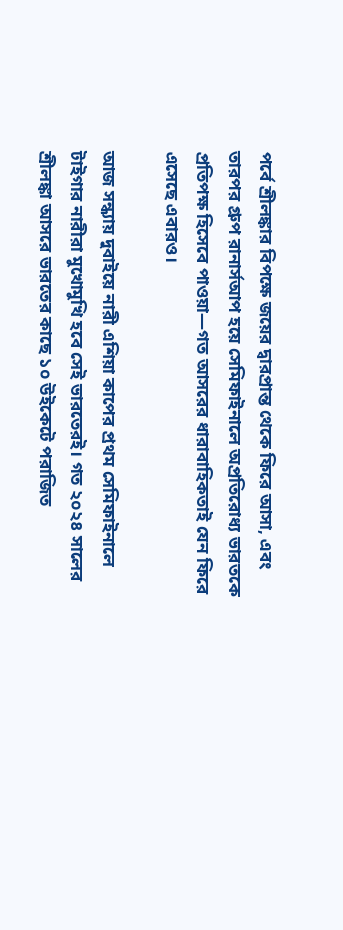পর্বে শ্রীলঙ্কার বিপক্ষে জয়ের দ্বারপ্রান্ত থেকে ফিরে আসা, এবং তারপর গ্রুপ রানার্সআপ হয়ে সেমিফাইনালে অপ্রতিরোধ্য ভারতকে প্রতিপক্ষ হিসেবে পাওয়া—গত আসরের ধারাবাহিকতাই যেন ফিরে এসেছে এবারও।

আজ সন্ধ্যায় দুবাইয়ে নারী এশিয়া কাপের প্রথম সেমিফাইনালে টাইগার নারীরা মুখোমুখি হবে সেই ভারতেরই। গত ২০২৪ সালের শ্রীলঙ্কা আসরে ভারতের কাছে ১০ উইকেটে পরাজিত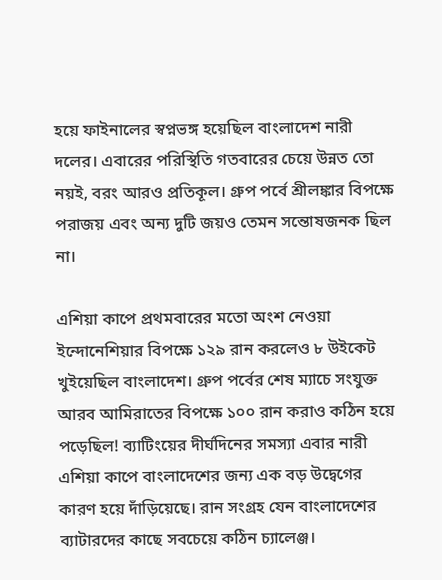হয়ে ফাইনালের স্বপ্নভঙ্গ হয়েছিল বাংলাদেশ নারী দলের। এবারের পরিস্থিতি গতবারের চেয়ে উন্নত তো নয়ই, বরং আরও প্রতিকূল। গ্রুপ পর্বে শ্রীলঙ্কার বিপক্ষে পরাজয় এবং অন্য দুটি জয়ও তেমন সন্তোষজনক ছিল না।

এশিয়া কাপে প্রথমবারের মতো অংশ নেওয়া ইন্দোনেশিয়ার বিপক্ষে ১২৯ রান করলেও ৮ উইকেট খুইয়েছিল বাংলাদেশ। গ্রুপ পর্বের শেষ ম্যাচে সংযুক্ত আরব আমিরাতের বিপক্ষে ১০০ রান করাও কঠিন হয়ে পড়েছিল! ব্যাটিংয়ের দীর্ঘদিনের সমস্যা এবার নারী এশিয়া কাপে বাংলাদেশের জন্য এক বড় উদ্বেগের কারণ হয়ে দাঁড়িয়েছে। রান সংগ্রহ যেন বাংলাদেশের ব্যাটারদের কাছে সবচেয়ে কঠিন চ্যালেঞ্জ।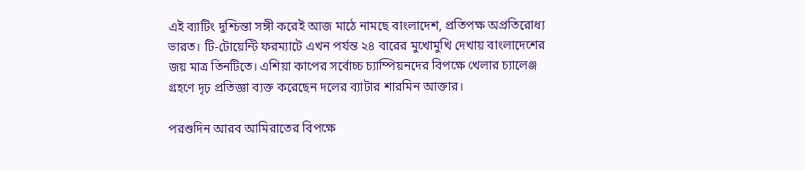এই ব্যাটিং দুশ্চিন্তা সঙ্গী করেই আজ মাঠে নামছে বাংলাদেশ, প্রতিপক্ষ অপ্রতিরোধ্য ভারত। টি-টোয়েন্টি ফরম্যাটে এখন পর্যন্ত ২৪ বারের মুখোমুখি দেখায় বাংলাদেশের জয় মাত্র তিনটিতে। এশিয়া কাপের সর্বোচ্চ চ্যাম্পিয়নদের বিপক্ষে খেলার চ্যালেঞ্জ গ্রহণে দৃঢ় প্রতিজ্ঞা ব্যক্ত করেছেন দলের ব্যাটার শারমিন আক্তার।

পরশুদিন আরব আমিরাতের বিপক্ষে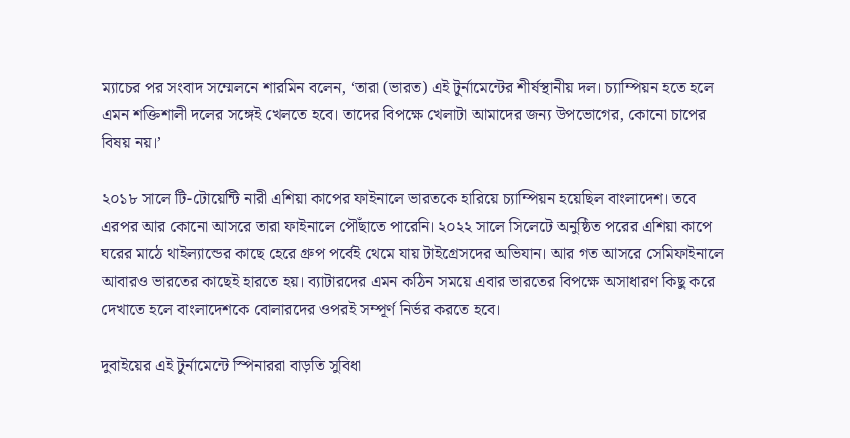ম্যাচের পর সংবাদ সম্মেলনে শারমিন বলেন, ‘তারা (ভারত) এই টুর্নামেন্টের শীর্ষস্থানীয় দল। চ্যাম্পিয়ন হতে হলে এমন শক্তিশালী দলের সঙ্গেই খেলতে হবে। তাদের বিপক্ষে খেলাটা আমাদের জন্য উপভোগের, কোনো চাপের বিষয় নয়।’

২০১৮ সালে টি-টোয়েন্টি নারী এশিয়া কাপের ফাইনালে ভারতকে হারিয়ে চ্যাম্পিয়ন হয়েছিল বাংলাদেশ। তবে এরপর আর কোনো আসরে তারা ফাইনালে পৌঁছাতে পারেনি। ২০২২ সালে সিলেটে অনুষ্ঠিত পরের এশিয়া কাপে ঘরের মাঠে থাইল্যান্ডের কাছে হেরে গ্রুপ পর্বেই থেমে যায় টাইগ্রেসদের অভিযান। আর গত আসরে সেমিফাইনালে আবারও ভারতের কাছেই হারতে হয়। ব্যাটারদের এমন কঠিন সময়ে এবার ভারতের বিপক্ষে অসাধারণ কিছু করে দেখাতে হলে বাংলাদেশকে বোলারদের ওপরই সম্পূর্ণ নির্ভর করতে হবে।

দুবাইয়ের এই টুর্নামেন্টে স্পিনাররা বাড়তি সুবিধা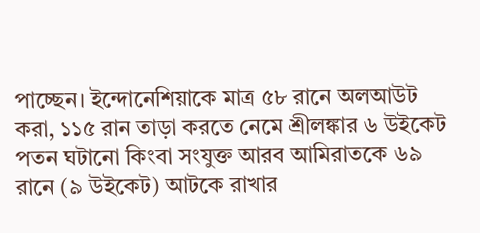পাচ্ছেন। ইন্দোনেশিয়াকে মাত্র ৫৮ রানে অলআউট করা, ১১৫ রান তাড়া করতে নেমে শ্রীলঙ্কার ৬ উইকেট পতন ঘটানো কিংবা সংযুক্ত আরব আমিরাতকে ৬৯ রানে (৯ উইকেট) আটকে রাখার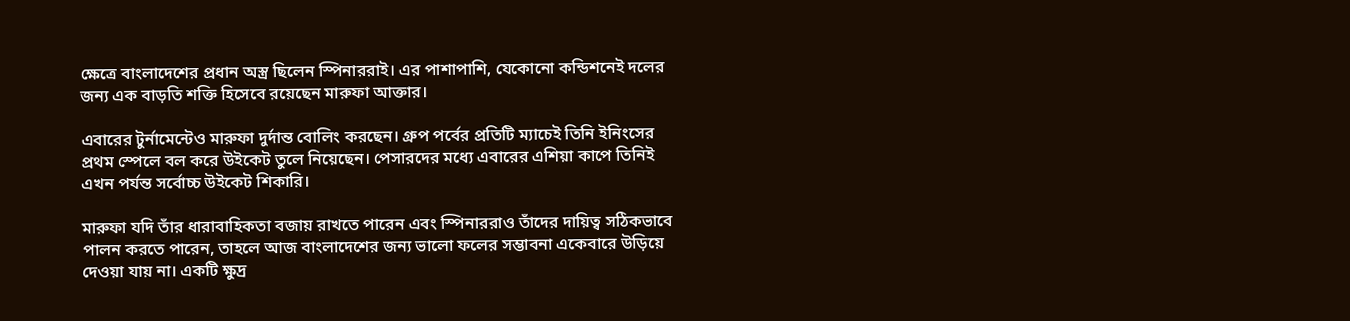ক্ষেত্রে বাংলাদেশের প্রধান অস্ত্র ছিলেন স্পিনাররাই। এর পাশাপাশি, যেকোনো কন্ডিশনেই দলের জন্য এক বাড়তি শক্তি হিসেবে রয়েছেন মারুফা আক্তার।

এবারের টুর্নামেন্টেও মারুফা দুর্দান্ত বোলিং করছেন। গ্রুপ পর্বের প্রতিটি ম্যাচেই তিনি ইনিংসের প্রথম স্পেলে বল করে উইকেট তুলে নিয়েছেন। পেসারদের মধ্যে এবারের এশিয়া কাপে তিনিই এখন পর্যন্ত সর্বোচ্চ উইকেট শিকারি।

মারুফা যদি তাঁর ধারাবাহিকতা বজায় রাখতে পারেন এবং স্পিনাররাও তাঁদের দায়িত্ব সঠিকভাবে পালন করতে পারেন, তাহলে আজ বাংলাদেশের জন্য ভালো ফলের সম্ভাবনা একেবারে উড়িয়ে দেওয়া যায় না। একটি ক্ষুদ্র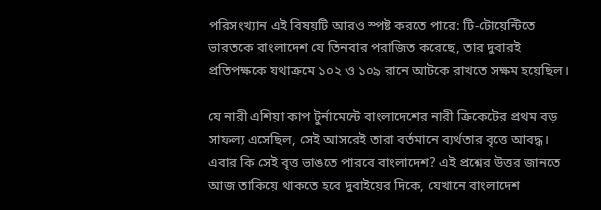পরিসংখ্যান এই বিষয়টি আরও স্পষ্ট করতে পারে: টি-টোয়েন্টিতে ভারতকে বাংলাদেশ যে তিনবার পরাজিত করেছে, তার দুবারই প্রতিপক্ষকে যথাক্রমে ১০২ ও ১০৯ রানে আটকে রাখতে সক্ষম হয়েছিল।

যে নারী এশিয়া কাপ টুর্নামেন্টে বাংলাদেশের নারী ক্রিকেটের প্রথম বড় সাফল্য এসেছিল, সেই আসরেই তারা বর্তমানে ব্যর্থতার বৃত্তে আবদ্ধ। এবার কি সেই বৃত্ত ভাঙতে পারবে বাংলাদেশ? এই প্রশ্নের উত্তর জানতে আজ তাকিয়ে থাকতে হবে দুবাইয়ের দিকে, যেখানে বাংলাদেশ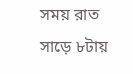সময় রাত সাড়ে ৮টায়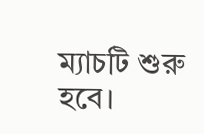ম্যাচটি শুরু হবে।